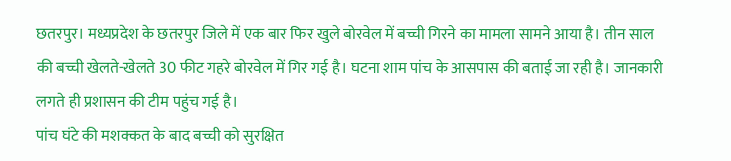छतरपुर। मध्यप्रदेश के छतरपुर जिले में एक बार फिर खुले बोरवेल में बच्ची गिरने का मामला सामने आया है। तीन साल की बच्ची खेलते-खेलते 30 फीट गहरे बोरवेल में गिर गई है। घटना शाम पांच के आसपास की बताई जा रही है। जानकारी लगते ही प्रशासन की टीम पहुंच गई है।
पांच घंटे की मशक्कत के बाद बच्ची को सुरक्षित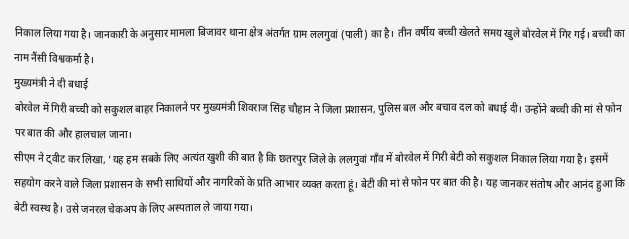निकाल लिया गया है। जानकारी के अनुसार मामला बिजावर थाना क्षेत्र अंतर्गत ग्राम ललगुवां (पाली) का है। तीन वर्षीय बच्ची खेलते समय खुले बोरवेल में गिर गई। बच्ची का नाम नैंसी विश्वकर्मा है।
मुख्यमंत्री ने दी बधाई
बोरवेल में गिरी बच्ची को सकुशल बाहर निकालने पर मुख्यमंत्री शिवराज सिंह चौहान ने जिला प्रशासन, पुलिस बल और बचाव दल को बधाई दी। उन्होंने बच्ची की मां से फोन पर बात की और हालचाल जाना।
सीएम ने ट्वीट कर लिखा, ‘यह हम सबके लिए अत्यंत खुशी की बात है कि छतरपुर जिले के ललगुवां गाँव में बोरवेल में गिरी बेटी को सकुशल निकाल लिया गया है। इसमें सहयोग करने वाले जिला प्रशासन के सभी साथियों और नागरिकों के प्रति आभार व्यक्त करता हूं। बेटी की मां से फोन पर बात की है। यह जानकर संतोष और आनंद हुआ कि बेटी स्वस्थ है। उसे जनरल चेकअप के लिए अस्पताल ले जाया गया।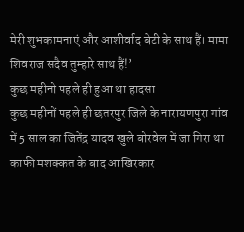मेरी शुभकामनाएं और आशीर्वाद बेटी के साथ हैं। मामा शिवराज सदैव तुम्हारे साथ हैं!’
कुछ महीनो पहले ही हुआ था हादसा
कुछ महीनों पहले ही छतरपुर जिले के नारायणपुरा गांव में 5 साल का जितेंद्र यादव खुले बोरवेल में जा गिरा था काफी मशक्कत के बाद आखिरकार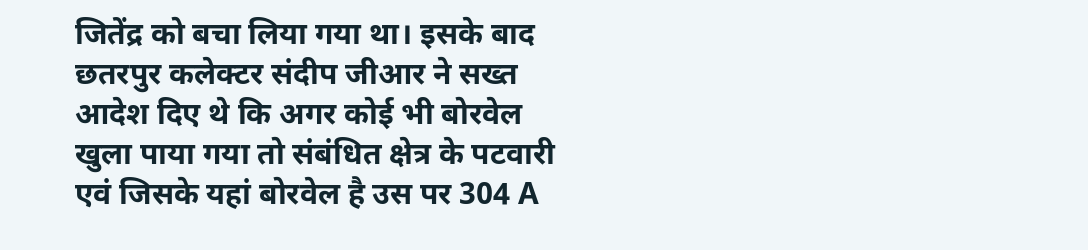जितेंद्र को बचा लिया गया था। इसके बाद छतरपुर कलेक्टर संदीप जीआर ने सख्त आदेश दिए थे कि अगर कोई भी बोरवेल खुला पाया गया तो संबंधित क्षेत्र के पटवारी एवं जिसके यहां बोरवेल है उस पर 304 A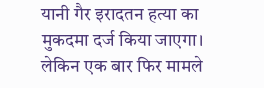यानी गैर इरादतन हत्या का मुकदमा दर्ज किया जाएगा। लेकिन एक बार फिर मामले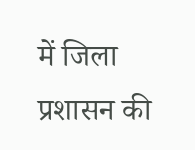में जिला प्रशासन की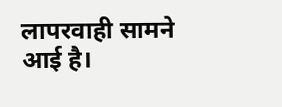लापरवाही सामने आई है।